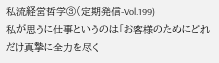私流経営哲学③(定期発信-Vol.199)
私が思うに仕事というのは「お客様のためにどれだけ真摯に全力を尽く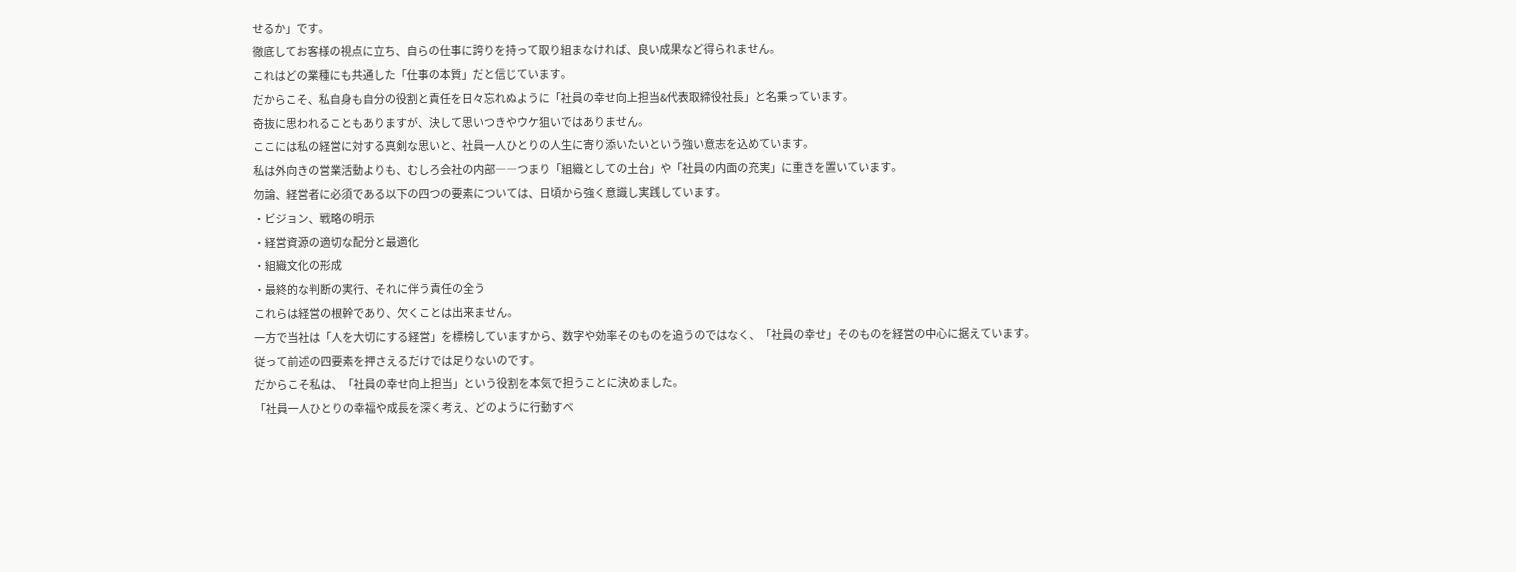せるか」です。
徹底してお客様の視点に立ち、自らの仕事に誇りを持って取り組まなければ、良い成果など得られません。
これはどの業種にも共通した「仕事の本質」だと信じています。
だからこそ、私自身も自分の役割と責任を日々忘れぬように「社員の幸せ向上担当&代表取締役社長」と名乗っています。
奇抜に思われることもありますが、決して思いつきやウケ狙いではありません。
ここには私の経営に対する真剣な思いと、社員一人ひとりの人生に寄り添いたいという強い意志を込めています。
私は外向きの営業活動よりも、むしろ会社の内部――つまり「組織としての土台」や「社員の内面の充実」に重きを置いています。
勿論、経営者に必須である以下の四つの要素については、日頃から強く意識し実践しています。
・ビジョン、戦略の明示
・経営資源の適切な配分と最適化
・組織文化の形成
・最終的な判断の実行、それに伴う責任の全う
これらは経営の根幹であり、欠くことは出来ません。
一方で当社は「人を大切にする経営」を標榜していますから、数字や効率そのものを追うのではなく、「社員の幸せ」そのものを経営の中心に据えています。
従って前述の四要素を押さえるだけでは足りないのです。
だからこそ私は、「社員の幸せ向上担当」という役割を本気で担うことに決めました。
「社員一人ひとりの幸福や成長を深く考え、どのように行動すべ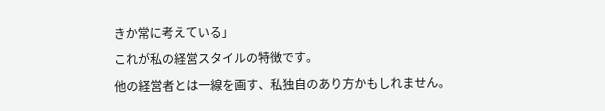きか常に考えている」
これが私の経営スタイルの特徴です。
他の経営者とは一線を画す、私独自のあり方かもしれません。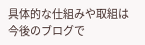具体的な仕組みや取組は今後のブログで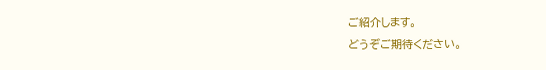ご紹介します。
どうぞご期待ください。